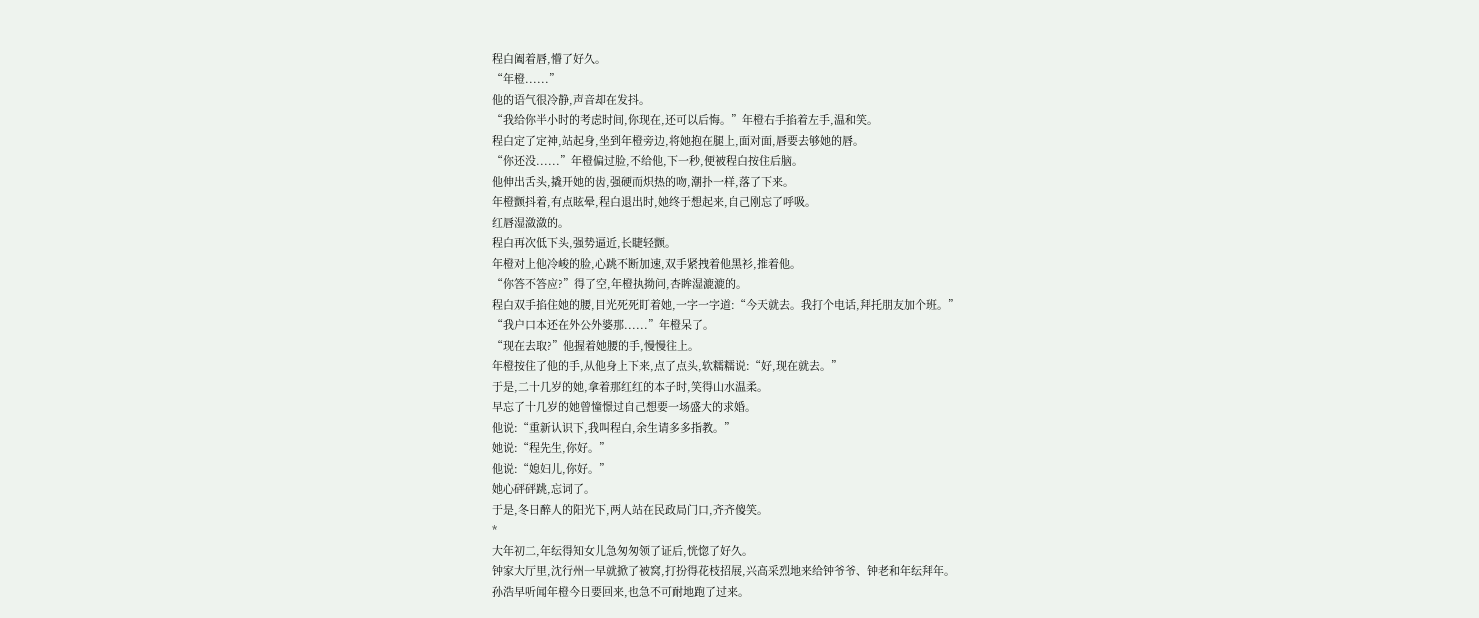程白阖着唇,懵了好久。
“年橙......”
他的语气很冷静,声音却在发抖。
“我给你半小时的考虑时间,你现在,还可以后悔。”年橙右手掐着左手,温和笑。
程白定了定神,站起身,坐到年橙旁边,将她抱在腿上,面对面,唇要去够她的唇。
“你还没......”年橙偏过脸,不给他,下一秒,便被程白按住后脑。
他伸出舌头,撬开她的齿,强硬而炽热的吻,潮扑一样,落了下来。
年橙颤抖着,有点眩晕,程白退出时,她终于想起来,自己刚忘了呼吸。
红唇湿潋潋的。
程白再次低下头,强势逼近,长睫轻颤。
年橙对上他冷峻的脸,心跳不断加速,双手紧拽着他黑衫,推着他。
“你答不答应?”得了空,年橙执拗问,杏眸湿漉漉的。
程白双手掐住她的腰,目光死死盯着她,一字一字道:“今天就去。我打个电话,拜托朋友加个班。”
“我户口本还在外公外婆那......”年橙呆了。
“现在去取?”他握着她腰的手,慢慢往上。
年橙按住了他的手,从他身上下来,点了点头,软糯糯说:“好,现在就去。”
于是,二十几岁的她,拿着那红红的本子时,笑得山水温柔。
早忘了十几岁的她曾憧憬过自己想要一场盛大的求婚。
他说:“重新认识下,我叫程白,余生请多多指教。”
她说:“程先生,你好。”
他说:“媳妇儿,你好。”
她心砰砰跳,忘词了。
于是,冬日醉人的阳光下,两人站在民政局门口,齐齐傻笑。
*
大年初二,年纭得知女儿急匆匆领了证后,恍惚了好久。
钟家大厅里,沈行州一早就掀了被窝,打扮得花枝招展,兴高采烈地来给钟爷爷、钟老和年纭拜年。
孙浩早听闻年橙今日要回来,也急不可耐地跑了过来。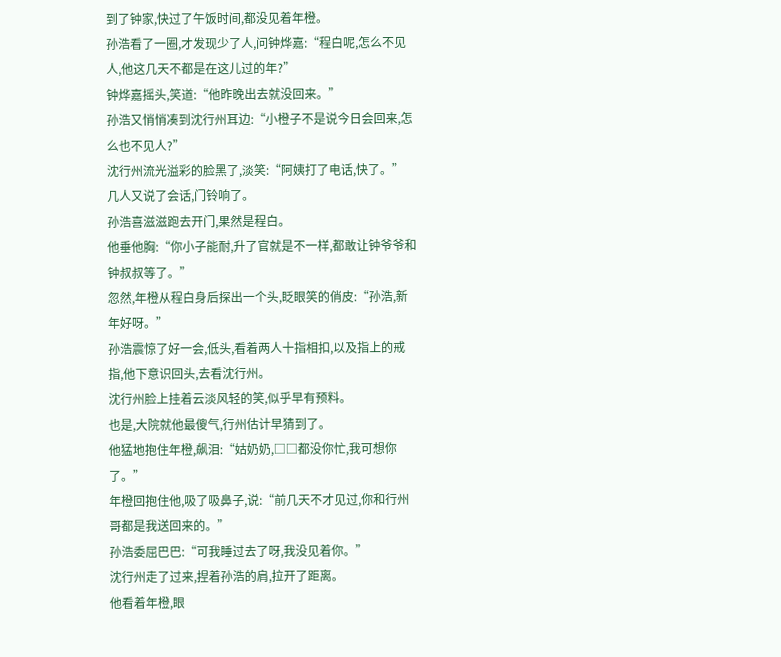到了钟家,快过了午饭时间,都没见着年橙。
孙浩看了一圈,才发现少了人,问钟烨嘉:“程白呢,怎么不见人,他这几天不都是在这儿过的年?”
钟烨嘉摇头,笑道:“他昨晚出去就没回来。”
孙浩又悄悄凑到沈行州耳边:“小橙子不是说今日会回来,怎么也不见人?”
沈行州流光溢彩的脸黑了,淡笑:“阿姨打了电话,快了。”
几人又说了会话,门铃响了。
孙浩喜滋滋跑去开门,果然是程白。
他垂他胸:“你小子能耐,升了官就是不一样,都敢让钟爷爷和钟叔叔等了。”
忽然,年橙从程白身后探出一个头,眨眼笑的俏皮:“孙浩,新年好呀。”
孙浩震惊了好一会,低头,看着两人十指相扣,以及指上的戒指,他下意识回头,去看沈行州。
沈行州脸上挂着云淡风轻的笑,似乎早有预料。
也是,大院就他最傻气,行州估计早猜到了。
他猛地抱住年橙,飙泪:“姑奶奶,□□都没你忙,我可想你了。”
年橙回抱住他,吸了吸鼻子,说:“前几天不才见过,你和行州哥都是我送回来的。”
孙浩委屈巴巴:“可我睡过去了呀,我没见着你。”
沈行州走了过来,捏着孙浩的肩,拉开了距离。
他看着年橙,眼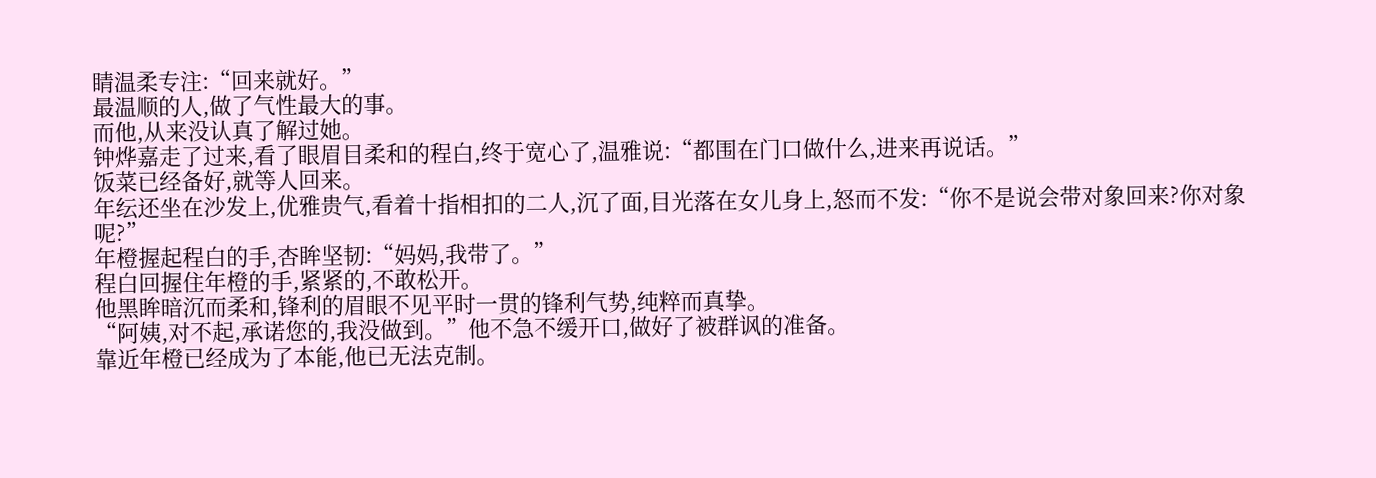睛温柔专注:“回来就好。”
最温顺的人,做了气性最大的事。
而他,从来没认真了解过她。
钟烨嘉走了过来,看了眼眉目柔和的程白,终于宽心了,温雅说:“都围在门口做什么,进来再说话。”
饭菜已经备好,就等人回来。
年纭还坐在沙发上,优雅贵气,看着十指相扣的二人,沉了面,目光落在女儿身上,怒而不发:“你不是说会带对象回来?你对象呢?”
年橙握起程白的手,杏眸坚韧:“妈妈,我带了。”
程白回握住年橙的手,紧紧的,不敢松开。
他黑眸暗沉而柔和,锋利的眉眼不见平时一贯的锋利气势,纯粹而真挚。
“阿姨,对不起,承诺您的,我没做到。”他不急不缓开口,做好了被群讽的准备。
靠近年橙已经成为了本能,他已无法克制。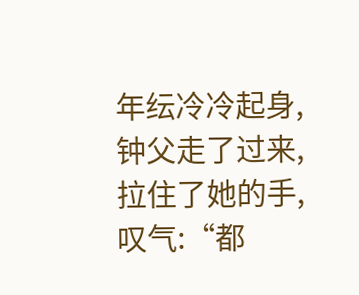年纭冷冷起身,钟父走了过来,拉住了她的手,叹气:“都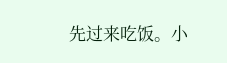先过来吃饭。小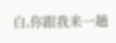白,你跟我来一趟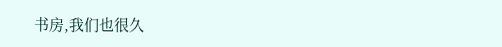书房,我们也很久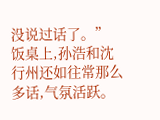没说过话了。”
饭桌上,孙浩和沈行州还如往常那么多话,气氛活跃。